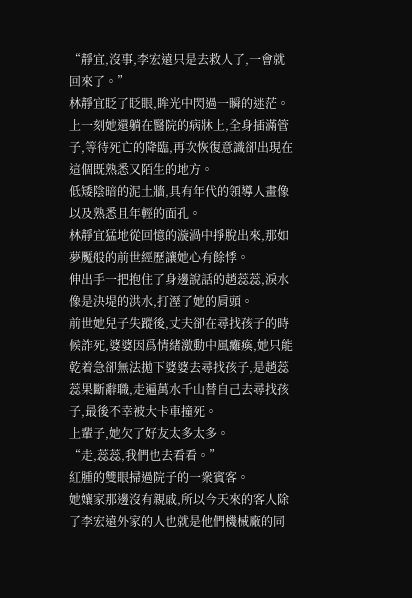“靜宜,沒事,李宏遠只是去救人了,一會就回來了。”
林靜宜眨了眨眼,眸光中閃過一瞬的迷茫。
上一刻她還躺在醫院的病牀上,全身插滿管子,等待死亡的降臨,再次恢復意識卻出現在這個既熟悉又陌生的地方。
低矮陰暗的泥土牆,具有年代的領導人畫像以及熟悉且年輕的面孔。
林靜宜猛地從回憶的漩渦中掙脫出來,那如夢魘般的前世經歷讓她心有餘悸。
伸出手一把抱住了身邊說話的趙蕊蕊,淚水像是決堤的洪水,打溼了她的肩頭。
前世她兒子失蹤後,丈夫卻在尋找孩子的時候詐死,婆婆因爲情緒激動中風癱瘓,她只能乾着急卻無法拋下婆婆去尋找孩子,是趙蕊蕊果斷辭職,走遍萬水千山替自己去尋找孩子,最後不幸被大卡車撞死。
上輩子,她欠了好友太多太多。
“走,蕊蕊,我們也去看看。”
紅腫的雙眼掃過院子的一衆賓客。
她孃家那邊沒有親戚,所以今天來的客人除了李宏遠外家的人也就是他們機械廠的同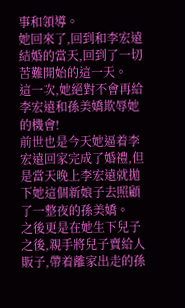事和領導。
她回來了,回到和李宏遠結婚的當天,回到了一切苦難開始的這一天。
這一次,她絕對不會再給李宏遠和孫美嬌欺辱她的機會!
前世也是今天她逼着李宏遠回家完成了婚禮,但是當天晚上李宏遠就拋下她這個新娘子去照顧了一整夜的孫美嬌。
之後更是在她生下兒子之後,親手將兒子賣給人販子,帶着離家出走的孫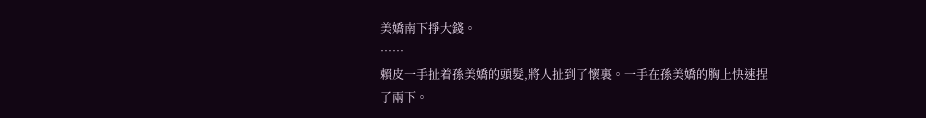美嬌南下掙大錢。
……
賴皮一手扯着孫美嬌的頭髮,將人扯到了懷裏。一手在孫美嬌的胸上快速捏了兩下。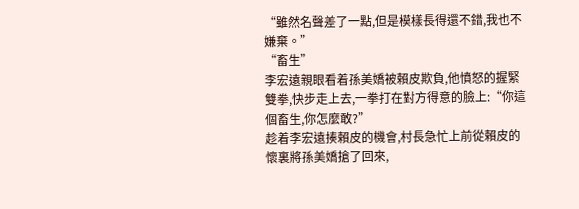“雖然名聲差了一點,但是模樣長得還不錯,我也不嫌棄。”
“畜生”
李宏遠親眼看着孫美嬌被賴皮欺負,他憤怒的握緊雙拳,快步走上去,一拳打在對方得意的臉上:“你這個畜生,你怎麼敢?”
趁着李宏遠揍賴皮的機會,村長急忙上前從賴皮的懷裏將孫美嬌搶了回來,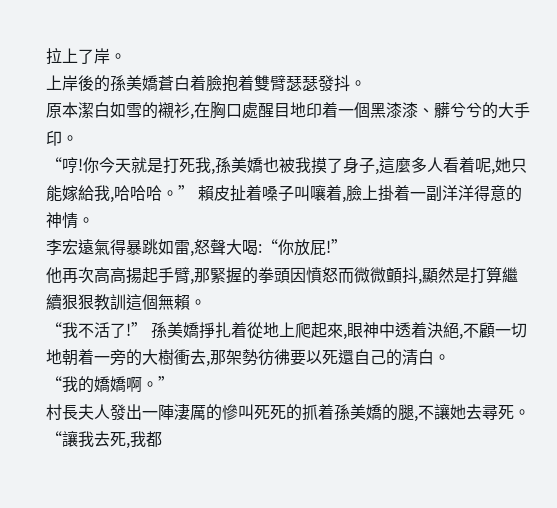拉上了岸。
上岸後的孫美嬌蒼白着臉抱着雙臂瑟瑟發抖。
原本潔白如雪的襯衫,在胸口處醒目地印着一個黑漆漆、髒兮兮的大手印。
“哼!你今天就是打死我,孫美嬌也被我摸了身子,這麼多人看着呢,她只能嫁給我,哈哈哈。” 賴皮扯着嗓子叫嚷着,臉上掛着一副洋洋得意的神情。
李宏遠氣得暴跳如雷,怒聲大喝:“你放屁!”
他再次高高揚起手臂,那緊握的拳頭因憤怒而微微顫抖,顯然是打算繼續狠狠教訓這個無賴。
“我不活了!” 孫美嬌掙扎着從地上爬起來,眼神中透着決絕,不顧一切地朝着一旁的大樹衝去,那架勢彷彿要以死還自己的清白。
“我的嬌嬌啊。”
村長夫人發出一陣淒厲的慘叫死死的抓着孫美嬌的腿,不讓她去尋死。
“讓我去死,我都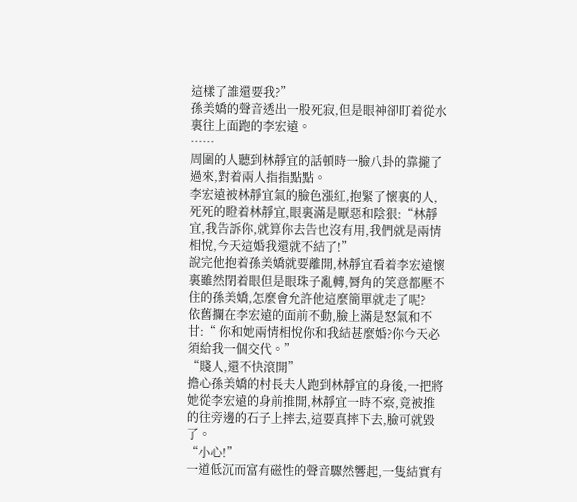這樣了誰還要我?”
孫美嬌的聲音透出一股死寂,但是眼神卻盯着從水裏往上面跑的李宏遠。
……
周圍的人聽到林靜宜的話頓時一臉八卦的靠攏了過來,對着兩人指指點點。
李宏遠被林靜宜氣的臉色漲紅,抱緊了懷裏的人,死死的瞪着林靜宜,眼裏滿是厭惡和陰狠:“林靜宜,我告訴你,就算你去告也沒有用,我們就是兩情相悅,今天這婚我還就不結了!”
說完他抱着孫美嬌就要離開,林靜宜看着李宏遠懷裏雖然閉着眼但是眼珠子亂轉,脣角的笑意都壓不住的孫美嬌,怎麼會允許他這麼簡單就走了呢?
依舊攔在李宏遠的面前不動,臉上滿是怒氣和不甘:“ 你和她兩情相悅你和我結甚麼婚?你今天必須給我一個交代。”
“賤人,還不快滾開”
擔心孫美嬌的村長夫人跑到林靜宜的身後,一把將她從李宏遠的身前推開,林靜宜一時不察,竟被推的往旁邊的石子上摔去,這要真摔下去,臉可就毀了。
“小心!”
一道低沉而富有磁性的聲音驟然響起,一隻結實有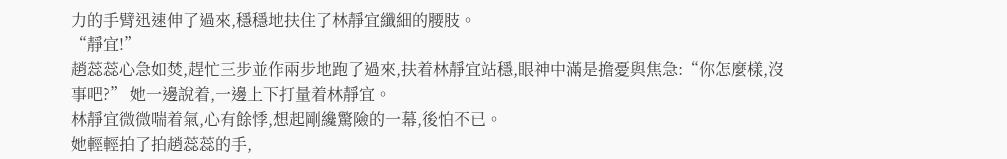力的手臂迅速伸了過來,穩穩地扶住了林靜宜纖細的腰肢。
“靜宜!”
趙蕊蕊心急如焚,趕忙三步並作兩步地跑了過來,扶着林靜宜站穩,眼神中滿是擔憂與焦急:“你怎麼樣,沒事吧?” 她一邊說着,一邊上下打量着林靜宜。
林靜宜微微喘着氣,心有餘悸,想起剛纔驚險的一幕,後怕不已。
她輕輕拍了拍趙蕊蕊的手,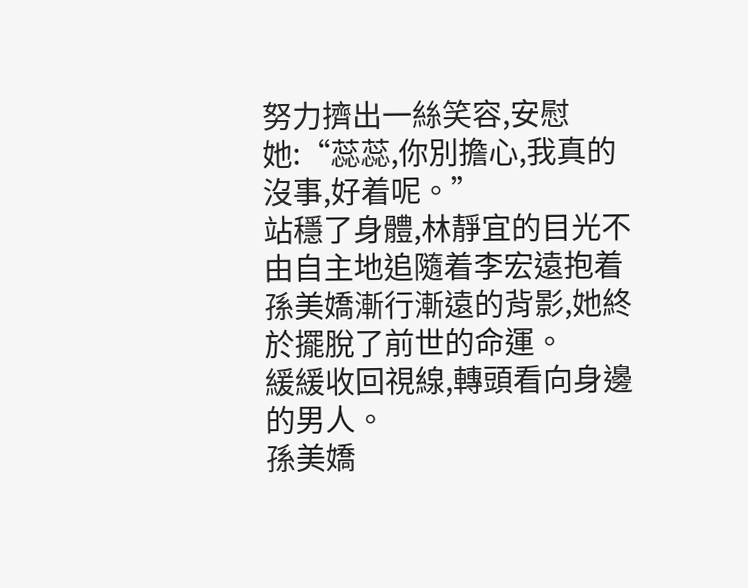努力擠出一絲笑容,安慰她:“蕊蕊,你別擔心,我真的沒事,好着呢。”
站穩了身體,林靜宜的目光不由自主地追隨着李宏遠抱着孫美嬌漸行漸遠的背影,她終於擺脫了前世的命運。
緩緩收回視線,轉頭看向身邊的男人。
孫美嬌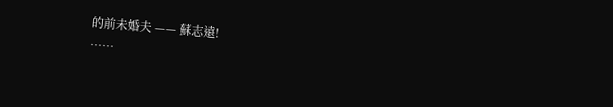的前未婚夫 —— 蘇志遠!
……